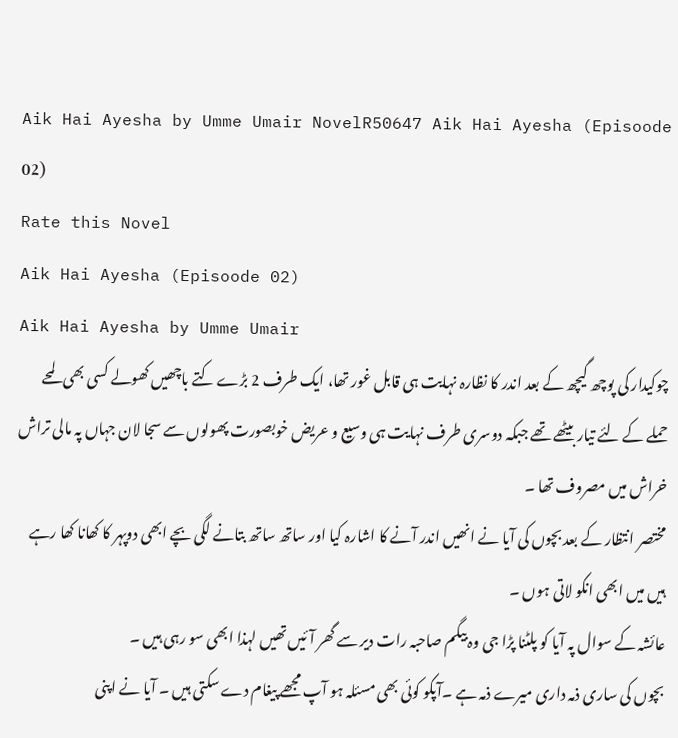Aik Hai Ayesha by Umme Umair NovelR50647 Aik Hai Ayesha (Episoode 02)
Rate this Novel
Aik Hai Ayesha (Episoode 02)
Aik Hai Ayesha by Umme Umair
چوکیدار کی پوچھ گیچھ کے بعد اندر کا نظارہ نہایت ہی قابل غور تھا، ایک طرف 2 بڑے کتے باچھیں کھولے کسی بھی لمحے حملے کے لئے تیار بیٹھے تھے جبکہ دوسری طرف نہایت ہی وسیع و عریض خوبصورت پھولوں سے سجا لان جہاں پہ مالی تراش خراش میں مصروف تھا ۔
مختصر انتظار کے بعد بچوں کی آیا نے انھیں اندر آنے کا اشارہ کیا اور ساتھ ساتھ بتانے لگی بچے ابھی دوپہر کا کھانا کھا رہے ہیں میں ابھی انکو لاتی ہوں ۔
عائشہ کے سوال پہ آیا کو پلٹنا پڑا جی وہ بیگم صاحبہ رات دیر سے گھر آئیں تھیں لہذا ابھی سو رہی ہیں ۔
بچوں کی ساری ذمہ داری میرے ذمہ ہے ۔آپکو کوئی بھی مسئلہ ہو آپ مجھے پیغام دے سکتی ہیں ۔ آیا نے اپنی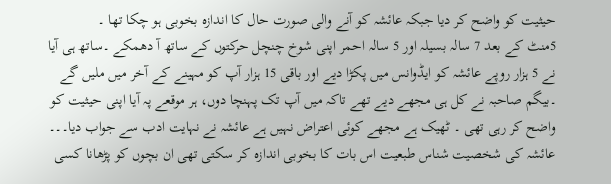حیثیت کو واضح کر دیا جبکہ عائشہ کو آنے والی صورت حال کا اندازہ بخوبی ہو چکا تھا ۔
5منٹ کے بعد 7 سالہ بسیلہ اور 5 سالہ احمر اپنی شوخ چنچل حرکتوں کے ساتھ آ دھمکے ۔ساتھ ہی آیا نے 5 ہزار روپے عائشہ کو ایڈوانس میں پکڑا دیے اور باقی 15 ہزار آپ کو مہینے کے آخر میں ملیں گے ۔بیگم صاحبہ نے کل ہی مجھے دیے تھے تاکہ میں آپ تک پہنچا دوں، ہر موقعے پہ آیا اپنی حیثیت کو واضح کر رہی تھی ۔ ٹھیک ہے مجھے کوئی اعتراض نہیں ہے عائشہ نے نہایت ادب سے جواب دیا۔۔۔
عائشہ کی شخصیت شناس طبعیت اس بات کا بخوبی اندازہ کر سکتی تھی ان بچوں کو پڑھانا کسی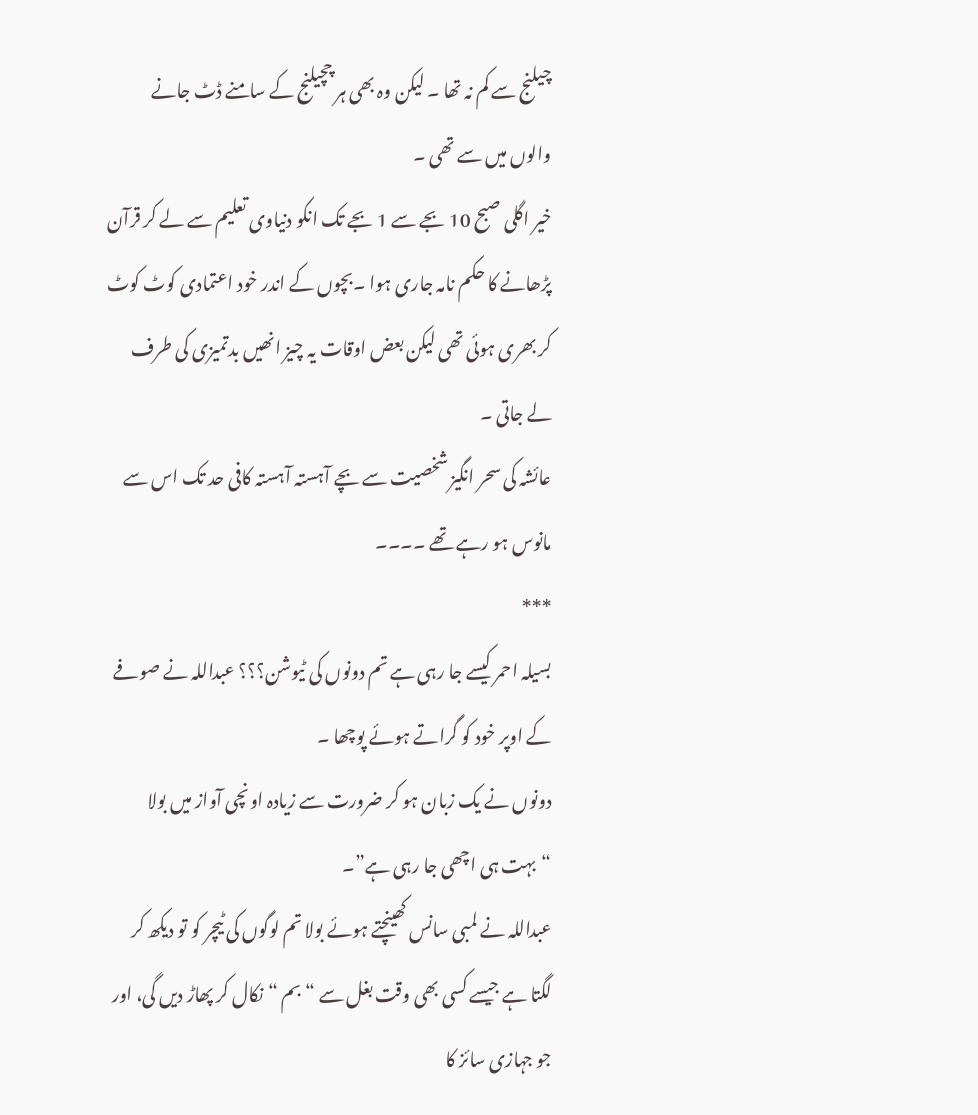چیلنج سے کم نہ تھا ۔ لیکن وہ بھی ہر چچیلنج کے سامنے ڈٹ جانے والوں میں سے تھی ۔
خیر اگلی صبح 10 بجے سے 1 بجے تک انکو دنیاوی تعلیم سے لے کر قرآن پڑھانے کا حکم نامہ جاری ہوا ۔بچوں کے اندر خود اعتمادی کوٹ کوٹ کر بھری ہوئی تھی لیکن بعض اوقات یہ چیز انھیں بدتمیزی کی طرف لے جاتی ۔
عائشہ کی سحر انگیز شخصیت سے بچے آہستہ آہستہ کافی حد تک اس سے مانوس ہو رہے تھے ۔۔۔۔
***
بسیلہ احمر کیسے جا رہی ہے تم دونوں کی ٹیوشن؟؟؟ عبداللہ نے صوفے کے اوپر خود کو گراتے ہوئے پوچھا ۔
دونوں نے یک زبان ہو کر ضرورت سے زیادہ اونچی آواز میں بولا “بہت ہی اچھی جا رہی ہے”۔
عبداللہ نے لمبی سانس کھینچتے ہوئے بولا تم لوگوں کی ٹیچر کو تو دیکھ کر لگتا ہے جیسے کسی بھی وقت بغل سے “بم “نکال کر پھاڑ دیں گی، اور جو جہازی سائز کا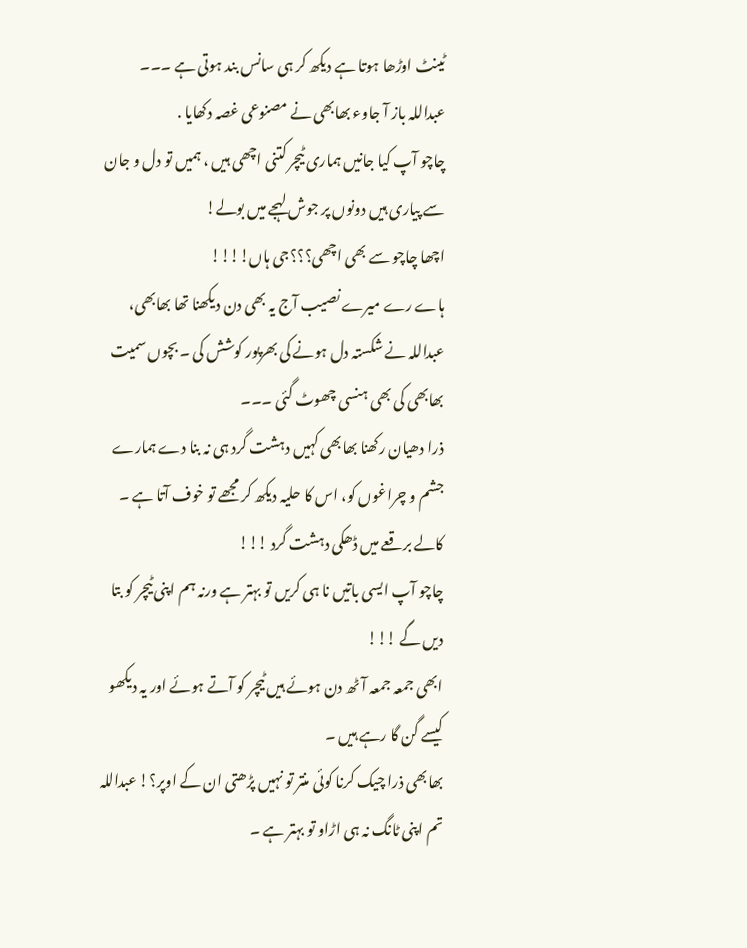ٹینٹ اوڑھا ہوتا ہے دیکھ کر ہی سانس بند ہوتی ہے ۔۔۔
عبداللہ باز آ جاوء بھابھی نے مصنوعی غصہ دکھایا .
چاچو آپ کیا جانیں ہماری ٹیچر کتنی اچھی ہیں ، ہمیں تو دل و جان سے پیاری ہیں دونوں پر جوش لہجے میں بولے!
اچھا چاچو سے بھی اچھی؟؟؟جی ہاں!!!!
ہاے رے میرے نصیب آج یہ بھی دن دیکھنا تھا بھابھی، عبداللہ نے شکستہ دل ہونے کی بھرپور کوشش کی ۔ بچوں سمیت بھابھی کی بھی ہنسی چھوٹ گئی ۔۔۔
ذرا دھیان رکھنا بھابھی کہیں دہشت گرد ہی نہ بنا دے ہمارے جشم و چراغوں کو، اس کا حلیہ دیکھ کر مجھے تو خوف آتا ہے ۔
کالے برقعے میں ڈھکی دہشت گرد !!!
چاچو آپ ایسی باتیں نا ہی کریں تو بہتر ہے ورنہ ہم اپنی ٹیچر کو بتا دیں گے !!!
ابھی جمعہ جمعہ آٹھ دن ہوئے ہیں ٹیچر کو آتے ہوئے اور یہ دیکھو کیسے گن گا رہے ہیں ۔
بھابھی ذرا چیک کرنا کوئی منتر تو نہیں پڑھتی ان کے اوپر؟! عبداللہ تم اپنی ٹانگ نہ ہی اڑاو تو بہتر ہے ۔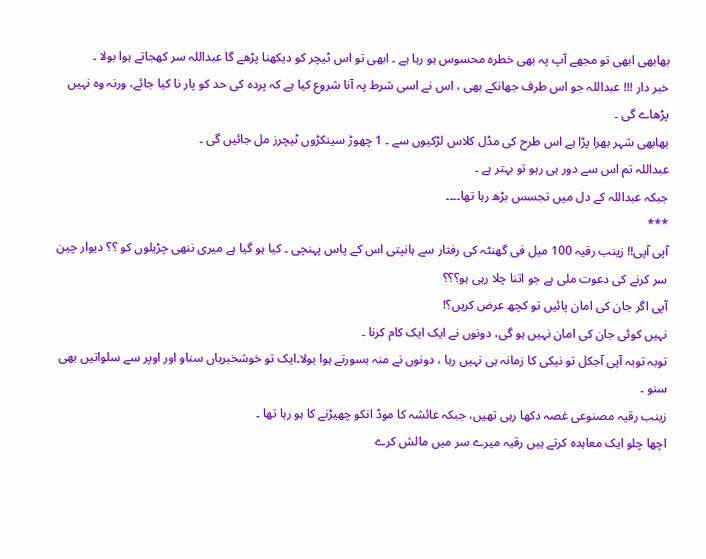بھابھی ابھی تو مجھے آپ پہ بھی خطرہ محسوس ہو رہا ہے ۔ ابھی تو اس ٹیچر کو دیکھنا پڑھے گا عبداللہ سر کھجاتے ہوا بولا ۔
خبر دار !!! عبداللہ جو اس طرف جھانکے بھی ، اس نے اسی شرط پہ آنا شروع کیا ہے کہ پردہ کی حد کو پار نا کیا جائے، ورنہ وہ نہیں پڑھاے گی ۔
بھابھی شہر بھرا پڑا ہے اس طرح کی مڈل کلاس لڑکیوں سے ۔ 1 چھوڑ سینکڑوں ٹیچرز مل جائیں گی ۔
عبداللہ تم اس سے دور ہی رہو تو بہتر ہے ۔
جبکہ عبداللہ کے دل میں تجسس بڑھ رہا تھا۔۔۔۔
***
آپی آپی!! زینب رقیہ 100 میل فی گھنٹہ کی رفتار سے ہانپتی اس کے پاس پہنچی ۔ کیا ہو گیا ہے میری ننھی چڑیلوں کو ؟؟ دیوار چین سر کرنے کی دعوت ملی ہے جو اتنا چلا رہی ہو؟؟؟
آپی اگر جان کی امان پائیں تو کچھ عرض کریں؟!
نہیں کوئی جان کی امان نہیں ہو گی، دونوں نے ایک ایک کام کرنا ۔
توبہ توبہ آپی آجکل تو نیکی کا زمانہ ہی نہیں رہا ، دونوں نے منہ بسورتے ہوا بولا۔ایک تو خوشخبریاں سناو اور اوپر سے سلواتیں بھی سنو ۔
زینب رقیہ مصنوعی غصہ دکھا رہی تھیں، جبکہ عائشہ کا موڈ انکو چھیڑنے کا ہو رہا تھا ۔
اچھا چلو ایک معاہدہ کرتے ہیں رقیہ میرے سر میں مالش کرے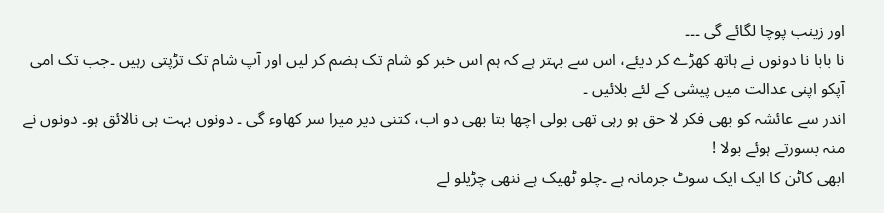اور زینب پوچا لگائے گی ۔۔۔
نا بابا نا دونوں نے ہاتھ کھڑے کر دیئے، اس سے بہتر ہے کہ ہم اس خبر کو شام تک ہضم کر لیں اور آپ شام تک تڑپتی رہیں ۔جب تک امی آپکو اپنی عدالت میں پیشی کے لئے بلائیں ۔
اندر سے عائشہ کو بھی فکر لا حق ہو رہی تھی بولی اچھا بتا بھی دو اب، کتنی دیر میرا سر کھاوء گی ۔ دونوں بہت ہی نالائق ہو۔ دونوں نے منہ بسورتے ہوئے بولا !
ابھی کاٹن کا ایک ایک سوٹ جرمانہ ہے ۔چلو ٹھیک ہے ننھی چڑیلو لے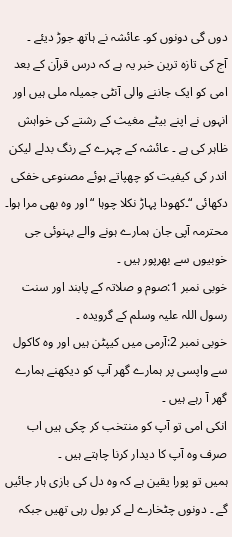دوں گی دونوں کو۔ عائشہ نے ہاتھ جوڑ دیئے ۔
آج کی تازہ ترین خبر یہ ہے کہ درس قرآن کے بعد امی کو ایک جاننے والی آنٹی جمیلہ ملی ہیں اور انہوں نے اپنے بیٹے مغیث کے رشتے کی خواہش ظاہر کی ہے ۔ عائشہ کے چہرے کے رنگ بدلے لیکن اندر کی کیفیت کو چھپاتے ہوئے مصنوعی خفکی دکھائی “۔کھودا پہاڑ نکلا چوہا “اور وہ بھی مرا ہوا۔
محترمہ آپی جان ہمارے ہونے والے بہنوئی جی خوبیوں سے بھرپور ہیں ۔
خوبی نمبر 1:صوم و صلاتہ کے پابند اور سنت رسول اللہ علیہ وسلم کے گرویدہ ۔
خوبی نمبر 2:آرمی میں کیپٹن ہیں اور وہ کاکول سے واپسی پر ہمارے گھر آپ کو دیکھنے ہمارے گھر آ رہے ہیں ۔
انکی امی تو آپ کو منتخب کر چکی ہیں اب صرف وہ آپ کا دیدار کرنا چاہتے ہیں ۔
ہمیں تو پورا یقین ہے کہ وہ دل کی بازی ہار جائیں گے ۔ دونوں چٹخارے لے کر بول رہی تھیں جبکہ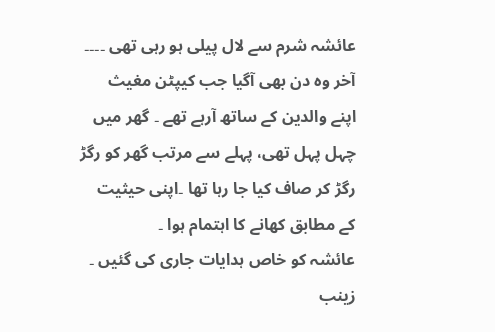عائشہ شرم سے لال پیلی ہو رہی تھی ۔۔۔۔
آخر وہ دن بھی آگیا جب کیپٹن مغیث اپنے والدین کے ساتھ آرہے تھے ۔ گھر میں چہل پہل تھی، پہلے سے مرتب گھر کو رگڑ رگڑ کر صاف کیا جا رہا تھا ۔اپنی حیثیت کے مطابق کھانے کا اہتمام ہوا ۔
عائشہ کو خاص ہدایات جاری کی گئیں ۔
زینب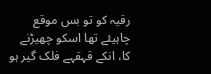رقیہ کو تو بس موقع چاہیئے تھا اسکو چھیڑنے کا، انکے قہقہے فلک گیر ہو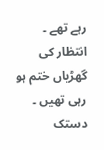رہے تھے ۔
انتظار کی گھڑیاں ختم ہو رہی تھیں ۔
دستک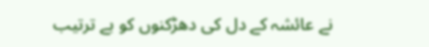نے عائشہ کے دل کی دھڑکنوں کو بے ترتیب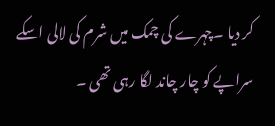کر دیا ۔چہرے کی چمک میں شرم کی لالی اسکے سراپے کو چار چاند لگا رہی تھی ۔